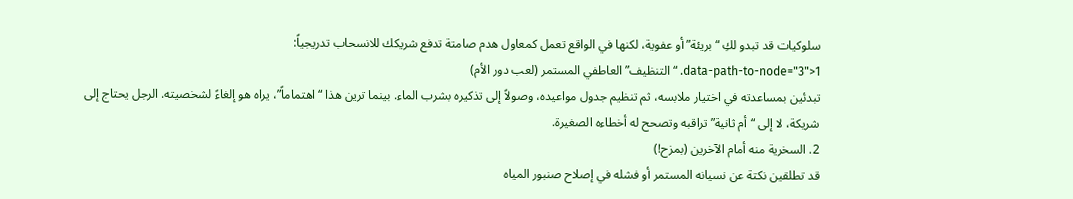سلوكيات قد تبدو لكِ “بريئة” أو عفوية، لكنها في الواقع تعمل كمعاول هدم صامتة تدفع شريكك للانسحاب تدريجياً:
data-path-to-node="3">1. “التنظيف” العاطفي المستمر (لعب دور الأم)
تبدئين بمساعدته في اختيار ملابسه، ثم تنظيم جدول مواعيده، وصولاً إلى تذكيره بشرب الماء. بينما ترين هذا “اهتماماً”، يراه هو إلغاءً لشخصيته. الرجل يحتاج إلى شريكة، لا إلى “أم ثانية” تراقبه وتصحح له أخطاءه الصغيرة.
2. السخرية منه أمام الآخرين (بمزح!)
قد تطلقين نكتة عن نسيانه المستمر أو فشله في إصلاح صنبور المياه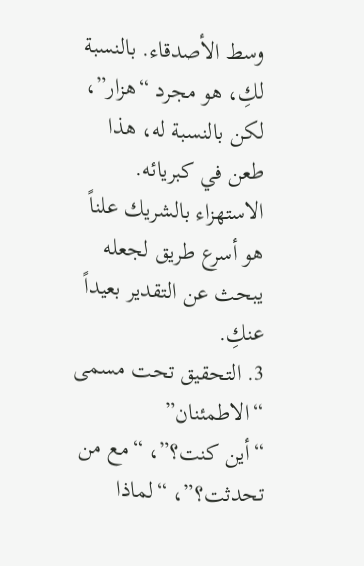وسط الأصدقاء. بالنسبة لكِ، هو مجرد “هزار”، لكن بالنسبة له، هذا طعن في كبريائه. الاستهزاء بالشريك علناً هو أسرع طريق لجعله يبحث عن التقدير بعيداً عنكِ.
3. التحقيق تحت مسمى “الاطمئنان”
“أين كنت؟”، “مع من تحدثت؟”، “لماذا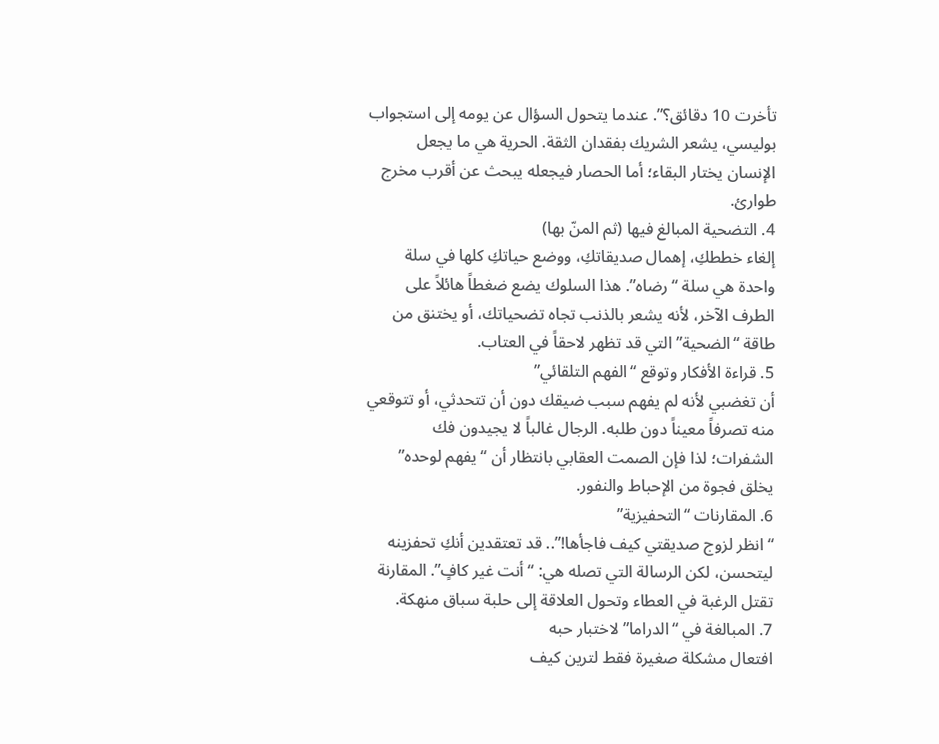تأخرت 10 دقائق؟”. عندما يتحول السؤال عن يومه إلى استجواب بوليسي، يشعر الشريك بفقدان الثقة. الحرية هي ما يجعل الإنسان يختار البقاء؛ أما الحصار فيجعله يبحث عن أقرب مخرج طوارئ.
4. التضحية المبالغ فيها (ثم المنّ بها)
إلغاء خططكِ، إهمال صديقاتكِ، ووضع حياتكِ كلها في سلة واحدة هي سلة “رضاه”. هذا السلوك يضع ضغطاً هائلاً على الطرف الآخر، لأنه يشعر بالذنب تجاه تضحياتك، أو يختنق من طاقة “الضحية” التي قد تظهر لاحقاً في العتاب.
5. قراءة الأفكار وتوقع “الفهم التلقائي”
أن تغضبي لأنه لم يفهم سبب ضيقك دون أن تتحدثي، أو تتوقعي منه تصرفاً معيناً دون طلبه. الرجال غالباً لا يجيدون فك الشفرات؛ لذا فإن الصمت العقابي بانتظار أن “يفهم لوحده” يخلق فجوة من الإحباط والنفور.
6. المقارنات “التحفيزية”
“انظر لزوج صديقتي كيف فاجأها!”.. قد تعتقدين أنكِ تحفزينه ليتحسن، لكن الرسالة التي تصله هي: “أنت غير كافٍ”. المقارنة تقتل الرغبة في العطاء وتحول العلاقة إلى حلبة سباق منهكة.
7. المبالغة في “الدراما” لاختبار حبه
افتعال مشكلة صغيرة فقط لترين كيف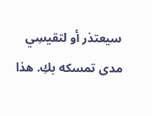سيعتذر أو لتقيسِي مدى تمسكه بكِ. هذا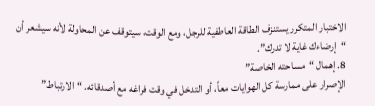الاختبار المتكرر يستنزف الطاقة العاطفية للرجل، ومع الوقت، سيتوقف عن المحاولة لأنه سيشعر أن “إرضاءك غاية لا تدرك”.
8. إهمال “مساحته الخاصة”
الإصرار على ممارسة كل الهوايات معاً، أو التدخل في وقت فراغه مع أصدقائه. “الارتباط”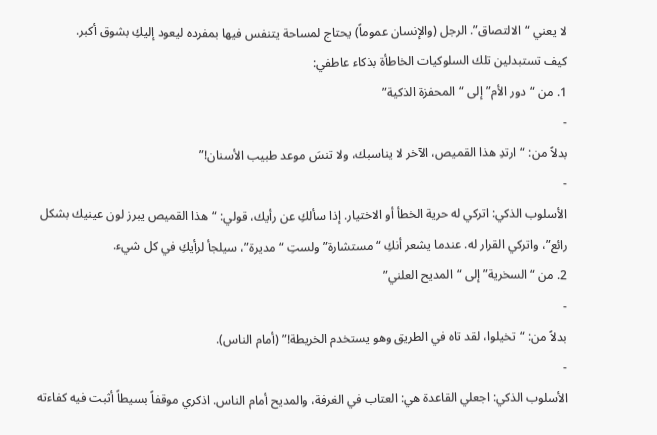لا يعني “الالتصاق”. الرجل (والإنسان عموماً) يحتاج لمساحة يتنفس فيها بمفرده ليعود إليكِ بشوق أكبر.
كيف تستبدلين تلك السلوكيات الخاطأة بذكاء عاطفي:
1. من “دور الأم” إلى “المحفزة الذكية”
-
بدلاً من: “ارتدِ هذا القميص، الآخر لا يناسبك، ولا تنسَ موعد طبيب الأسنان!”
-
الأسلوب الذكي: اتركي له حرية الخطأ أو الاختيار. إذا سألكِ عن رأيك، قولي: “هذا القميص يبرز لون عينيك بشكل رائع”، واتركي القرار له. عندما يشعر أنكِ “مستشارة” ولستِ “مديرة”، سيلجأ لرأيكِ في كل شيء.
2. من “السخرية” إلى “المديح العلني”
-
بدلاً من: “تخيلوا، لقد تاه في الطريق وهو يستخدم الخريطة!” (أمام الناس).
-
الأسلوب الذكي: اجعلي القاعدة هي: العتاب في الغرفة، والمديح أمام الناس. اذكري موقفاً بسيطاً أثبت فيه كفاءته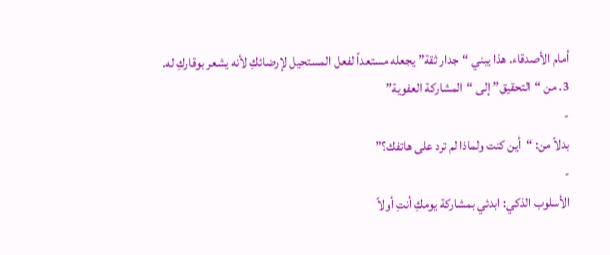أمام الأصدقاء. هذا يبني “جدار ثقة” يجعله مستعداً لفعل المستحيل لإرضائكِ لأنه يشعر بوقاركِ له.
3. من “التحقيق” إلى “المشاركة العفوية”
-
بدلاً من: “أين كنت ولماذا لم ترد على هاتفك؟”
-
الأسلوب الذكي: ابدئي بمشاركة يومكِ أنتِ أولاً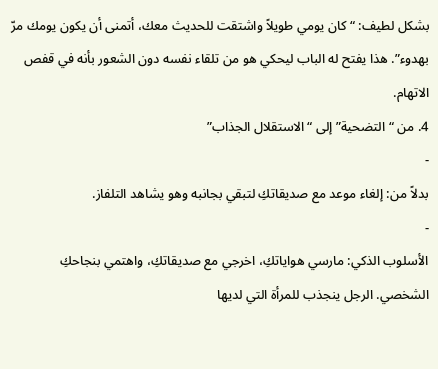بشكل لطيف: “كان يومي طويلاً واشتقت للحديث معك، أتمنى أن يكون يومك مرّ بهدوء”. هذا يفتح له الباب ليحكي هو من تلقاء نفسه دون الشعور بأنه في قفص الاتهام.
4. من “التضحية” إلى “الاستقلال الجذاب”
-
بدلاً من: إلغاء موعد مع صديقاتكِ لتبقي بجانبه وهو يشاهد التلفاز.
-
الأسلوب الذكي: مارسي هواياتكِ، اخرجي مع صديقاتكِ، واهتمي بنجاحكِ الشخصي. الرجل ينجذب للمرأة التي لديها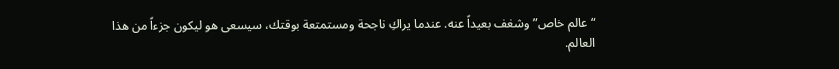“عالم خاص” وشغف بعيداً عنه. عندما يراكِ ناجحة ومستمتعة بوقتك، سيسعى هو ليكون جزءاً من هذا العالم.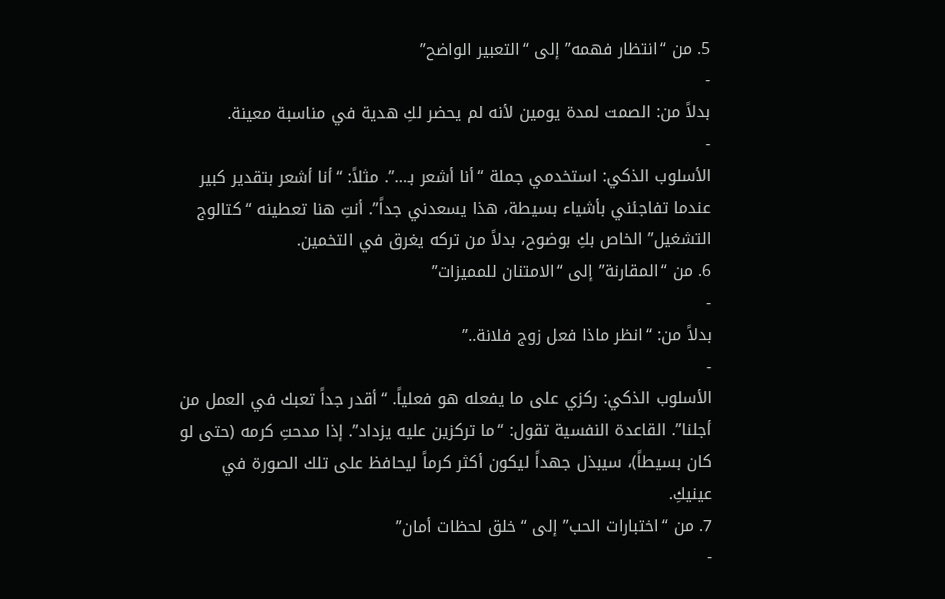5. من “انتظار فهمه” إلى “التعبير الواضح”
-
بدلاً من: الصمت لمدة يومين لأنه لم يحضر لكِ هدية في مناسبة معينة.
-
الأسلوب الذكي: استخدمي جملة “أنا أشعر بـ…”. مثلاً: “أنا أشعر بتقدير كبير عندما تفاجئني بأشياء بسيطة، هذا يسعدني جداً”. أنتِ هنا تعطينه “كتالوج التشغيل” الخاص بكِ بوضوح، بدلاً من تركه يغرق في التخمين.
6. من “المقارنة” إلى “الامتنان للمميزات”
-
بدلاً من: “انظر ماذا فعل زوج فلانة..”
-
الأسلوب الذكي: ركزي على ما يفعله هو فعلياً. “أقدر جداً تعبك في العمل من أجلنا”. القاعدة النفسية تقول: “ما تركزين عليه يزداد”. إذا مدحتِ كرمه (حتى لو كان بسيطاً)، سيبذل جهداً ليكون أكثر كرماً ليحافظ على تلك الصورة في عينيكِ.
7. من “اختبارات الحب” إلى “خلق لحظات أمان”
-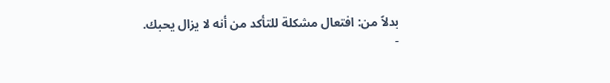بدلاً من: افتعال مشكلة للتأكد من أنه لا يزال يحبك.
-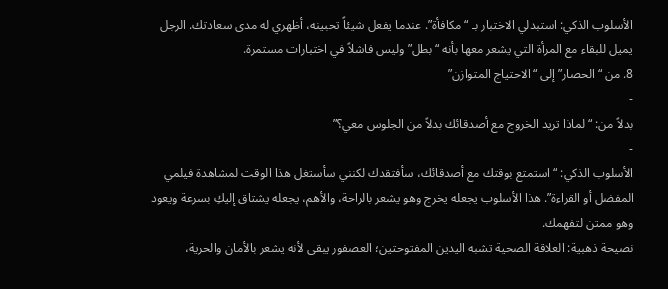الأسلوب الذكي: استبدلي الاختبار بـ “مكافأة”. عندما يفعل شيئاً تحبينه، أظهري له مدى سعادتك. الرجل يميل للبقاء مع المرأة التي يشعر معها بأنه “بطل” وليس فاشلاً في اختبارات مستمرة.
8. من “الحصار” إلى “الاحتياج المتوازن”
-
بدلاً من: “لماذا تريد الخروج مع أصدقائك بدلاً من الجلوس معي؟”
-
الأسلوب الذكي: “استمتع بوقتك مع أصدقائك، سأفتقدك لكنني سأستغل هذا الوقت لمشاهدة فيلمي المفضل أو القراءة”. هذا الأسلوب يجعله يخرج وهو يشعر بالراحة، والأهم، يجعله يشتاق إليكِ بسرعة ويعود وهو ممتن لتفهمك.
نصيحة ذهبية: العلاقة الصحية تشبه اليدين المفتوحتين؛ العصفور يبقى لأنه يشعر بالأمان والحرية،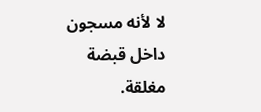لا لأنه مسجون داخل قبضة مغلقة.